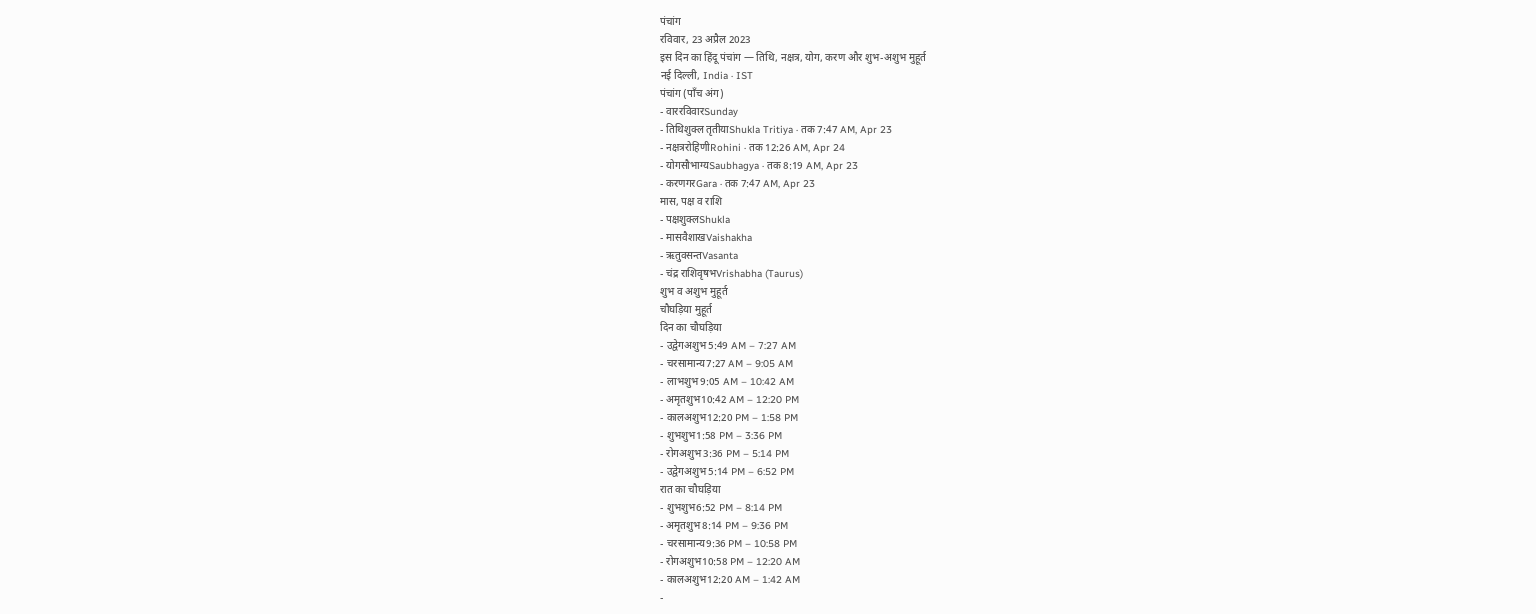पंचांग
रविवार, 23 अप्रैल 2023
इस दिन का हिंदू पंचांग — तिथि, नक्षत्र, योग, करण और शुभ-अशुभ मुहूर्त
नई दिल्ली, India · IST
पंचांग (पाँच अंग)
- वाररविवारSunday
- तिथिशुक्ल तृतीयाShukla Tritiya · तक 7:47 AM, Apr 23
- नक्षत्ररोहिणीRohini · तक 12:26 AM, Apr 24
- योगसौभाग्यSaubhagya · तक 8:19 AM, Apr 23
- करणगरGara · तक 7:47 AM, Apr 23
मास, पक्ष व राशि
- पक्षशुक्लShukla
- मासवैशाखVaishakha
- ऋतुवसन्तVasanta
- चंद्र राशिवृषभVrishabha (Taurus)
शुभ व अशुभ मुहूर्त
चौघड़िया मुहूर्त
दिन का चौघड़िया
- उद्वेगअशुभ5:49 AM – 7:27 AM
- चरसामान्य7:27 AM – 9:05 AM
- लाभशुभ9:05 AM – 10:42 AM
- अमृतशुभ10:42 AM – 12:20 PM
- कालअशुभ12:20 PM – 1:58 PM
- शुभशुभ1:58 PM – 3:36 PM
- रोगअशुभ3:36 PM – 5:14 PM
- उद्वेगअशुभ5:14 PM – 6:52 PM
रात का चौघड़िया
- शुभशुभ6:52 PM – 8:14 PM
- अमृतशुभ8:14 PM – 9:36 PM
- चरसामान्य9:36 PM – 10:58 PM
- रोगअशुभ10:58 PM – 12:20 AM
- कालअशुभ12:20 AM – 1:42 AM
-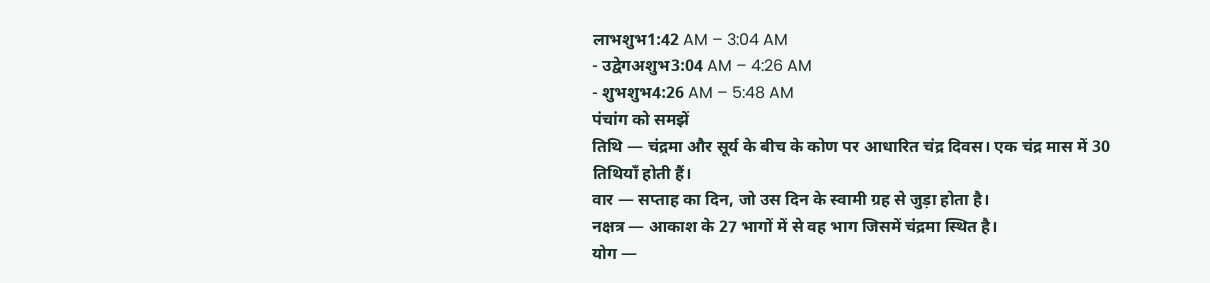लाभशुभ1:42 AM – 3:04 AM
- उद्वेगअशुभ3:04 AM – 4:26 AM
- शुभशुभ4:26 AM – 5:48 AM
पंचांग को समझें
तिथि — चंद्रमा और सूर्य के बीच के कोण पर आधारित चंद्र दिवस। एक चंद्र मास में 30 तिथियाँ होती हैं।
वार — सप्ताह का दिन, जो उस दिन के स्वामी ग्रह से जुड़ा होता है।
नक्षत्र — आकाश के 27 भागों में से वह भाग जिसमें चंद्रमा स्थित है।
योग —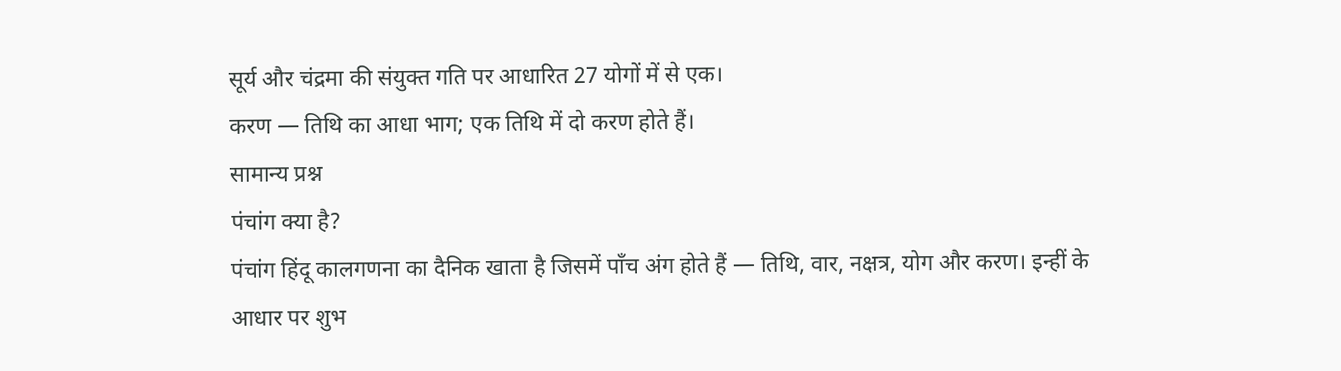सूर्य और चंद्रमा की संयुक्त गति पर आधारित 27 योगों में से एक।
करण — तिथि का आधा भाग; एक तिथि में दो करण होते हैं।
सामान्य प्रश्न
पंचांग क्या है?
पंचांग हिंदू कालगणना का दैनिक खाता है जिसमें पाँच अंग होते हैं — तिथि, वार, नक्षत्र, योग और करण। इन्हीं के आधार पर शुभ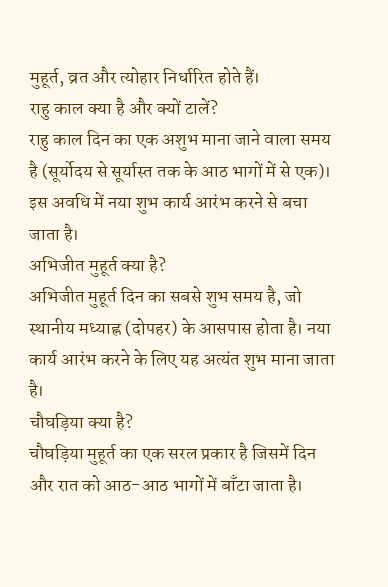मुहूर्त, व्रत और त्योहार निर्धारित होते हैं।
राहु काल क्या है और क्यों टालें?
राहु काल दिन का एक अशुभ माना जाने वाला समय है (सूर्योदय से सूर्यास्त तक के आठ भागों में से एक)। इस अवधि में नया शुभ कार्य आरंभ करने से बचा जाता है।
अभिजीत मुहूर्त क्या है?
अभिजीत मुहूर्त दिन का सबसे शुभ समय है, जो स्थानीय मध्याह्न (दोपहर) के आसपास होता है। नया कार्य आरंभ करने के लिए यह अत्यंत शुभ माना जाता है।
चौघड़िया क्या है?
चौघड़िया मुहूर्त का एक सरल प्रकार है जिसमें दिन और रात को आठ-आठ भागों में बाँटा जाता है।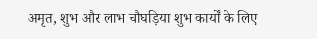अमृत, शुभ और लाभ चौघड़िया शुभ कार्यों के लिए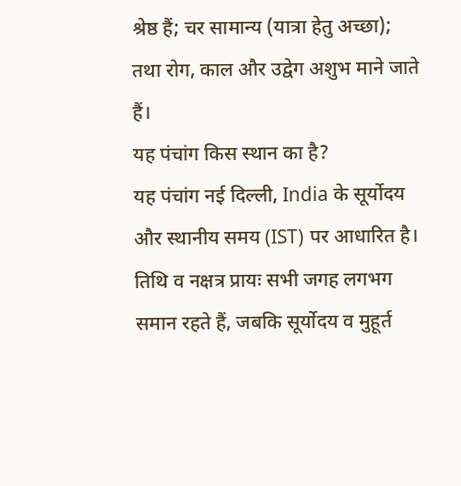श्रेष्ठ हैं; चर सामान्य (यात्रा हेतु अच्छा); तथा रोग, काल और उद्वेग अशुभ माने जाते हैं।
यह पंचांग किस स्थान का है?
यह पंचांग नई दिल्ली, India के सूर्योदय और स्थानीय समय (IST) पर आधारित है। तिथि व नक्षत्र प्रायः सभी जगह लगभग समान रहते हैं, जबकि सूर्योदय व मुहूर्त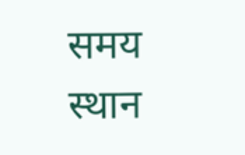समय स्थान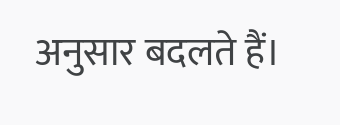अनुसार बदलते हैं।